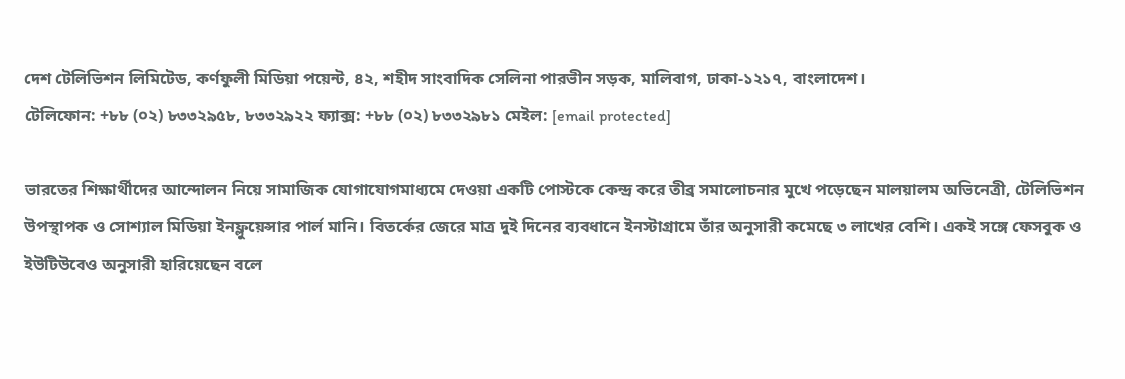দেশ টেলিভিশন লিমিটেড, কর্ণফুলী মিডিয়া পয়েন্ট, ৪২, শহীদ সাংবাদিক সেলিনা পারভীন সড়ক, মালিবাগ, ঢাকা-১২১৭, বাংলাদেশ।
টেলিফোন: +৮৮ (০২) ৮৩৩২৯৫৮, ৮৩৩২৯২২ ফ্যাক্স: +৮৮ (০২) ৮৩৩২৯৮১ মেইল: [email protected]

ভারতের শিক্ষার্থীদের আন্দোলন নিয়ে সামাজিক যোগাযোগমাধ্যমে দেওয়া একটি পোস্টকে কেন্দ্র করে তীব্র সমালোচনার মুখে পড়েছেন মালয়ালম অভিনেত্রী, টেলিভিশন উপস্থাপক ও সোশ্যাল মিডিয়া ইনফ্লুয়েন্সার পার্ল মানি। বিতর্কের জেরে মাত্র দুই দিনের ব্যবধানে ইনস্টাগ্রামে তাঁর অনুসারী কমেছে ৩ লাখের বেশি। একই সঙ্গে ফেসবুক ও ইউটিউবেও অনুসারী হারিয়েছেন বলে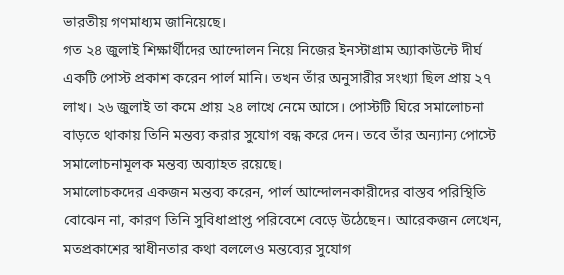ভারতীয় গণমাধ্যম জানিয়েছে।
গত ২৪ জুলাই শিক্ষার্থীদের আন্দোলন নিয়ে নিজের ইনস্টাগ্রাম অ্যাকাউন্টে দীর্ঘ একটি পোস্ট প্রকাশ করেন পার্ল মানি। তখন তাঁর অনুসারীর সংখ্যা ছিল প্রায় ২৭ লাখ। ২৬ জুলাই তা কমে প্রায় ২৪ লাখে নেমে আসে। পোস্টটি ঘিরে সমালোচনা বাড়তে থাকায় তিনি মন্তব্য করার সুযোগ বন্ধ করে দেন। তবে তাঁর অন্যান্য পোস্টে সমালোচনামূলক মন্তব্য অব্যাহত রয়েছে।
সমালোচকদের একজন মন্তব্য করেন, পার্ল আন্দোলনকারীদের বাস্তব পরিস্থিতি বোঝেন না, কারণ তিনি সুবিধাপ্রাপ্ত পরিবেশে বেড়ে উঠেছেন। আরেকজন লেখেন, মতপ্রকাশের স্বাধীনতার কথা বললেও মন্তব্যের সুযোগ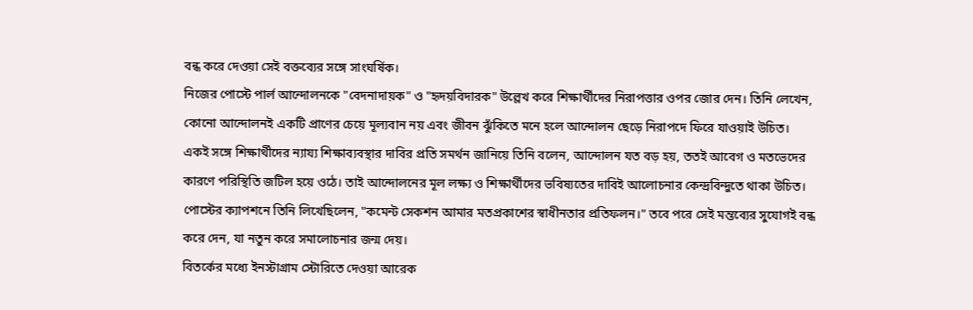বন্ধ করে দেওয়া সেই বক্তব্যের সঙ্গে সাংঘর্ষিক।
নিজের পোস্টে পার্ল আন্দোলনকে "বেদনাদায়ক" ও "হৃদয়বিদারক" উল্লেখ করে শিক্ষার্থীদের নিরাপত্তার ওপর জোর দেন। তিনি লেখেন, কোনো আন্দোলনই একটি প্রাণের চেয়ে মূল্যবান নয় এবং জীবন ঝুঁকিতে মনে হলে আন্দোলন ছেড়ে নিরাপদে ফিরে যাওয়াই উচিত।
একই সঙ্গে শিক্ষার্থীদের ন্যায্য শিক্ষাব্যবস্থার দাবির প্রতি সমর্থন জানিয়ে তিনি বলেন, আন্দোলন যত বড় হয়, ততই আবেগ ও মতভেদের কারণে পরিস্থিতি জটিল হয়ে ওঠে। তাই আন্দোলনের মূল লক্ষ্য ও শিক্ষার্থীদের ভবিষ্যতের দাবিই আলোচনার কেন্দ্রবিন্দুতে থাকা উচিত।
পোস্টের ক্যাপশনে তিনি লিখেছিলেন, "কমেন্ট সেকশন আমার মতপ্রকাশের স্বাধীনতার প্রতিফলন।" তবে পরে সেই মন্তব্যের সুযোগই বন্ধ করে দেন, যা নতুন করে সমালোচনার জন্ম দেয়।
বিতর্কের মধ্যে ইনস্টাগ্রাম স্টোরিতে দেওয়া আরেক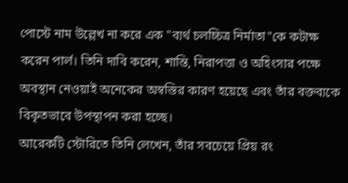পোস্টে নাম উল্লেখ না করে এক "ব্যর্থ চলচ্চিত্র নির্মাতা"কে কটাক্ষ করেন পার্ল। তিনি দাবি করেন, শান্তি, নিরাপত্তা ও অহিংসার পক্ষে অবস্থান নেওয়াই অনেকের অস্বস্তির কারণ হয়েছে এবং তাঁর বক্তব্যকে বিকৃতভাবে উপস্থাপন করা হচ্ছে।
আরেকটি স্টোরিতে তিনি লেখেন, তাঁর সবচেয়ে প্রিয় রং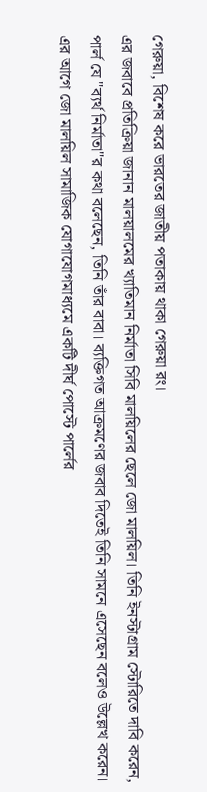গেরুয়া, বিশেষ করে ভারতের জাতীয় পতাকায় থাকা গেরুয়া রং।
এর জবাবে প্রতিক্রিয়া জানান মালয়ালমের খ্যাতিমান নির্মাতা সিবি মালয়িলের ছেলে জো মালয়িল। তিনি ইনস্টাগ্রাম স্টোরিতে দাবি করেন, পার্ল যে "ব্যর্থ নির্মাতা"র কথা বলেছেন, তিনি তাঁর বাবা। ব্যক্তিগত আক্রমণের জবাব দিতেই তিনি সামনে এসেছেন বলেও উল্লেখ করেন।
এর আগে জো মালয়িল সামাজিক যোগাযোগমাধ্যমে একটি দীর্ঘ পোস্টে পার্লের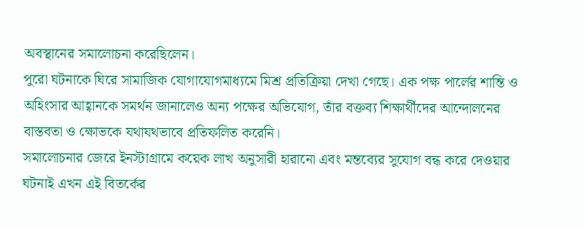অবস্থানের সমালোচনা করেছিলেন।
পুরো ঘটনাকে ঘিরে সামাজিক যোগাযোগমাধ্যমে মিশ্র প্রতিক্রিয়া দেখা গেছে। এক পক্ষ পার্লের শান্তি ও অহিংসার আহ্বানকে সমর্থন জানালেও অন্য পক্ষের অভিযোগ, তাঁর বক্তব্য শিক্ষার্থীদের আন্দোলনের বাস্তবতা ও ক্ষোভকে যথাযথভাবে প্রতিফলিত করেনি।
সমালোচনার জেরে ইনস্টাগ্রামে কয়েক লাখ অনুসারী হারানো এবং মন্তব্যের সুযোগ বন্ধ করে দেওয়ার ঘটনাই এখন এই বিতর্কের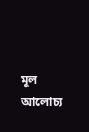মূল আলোচ্য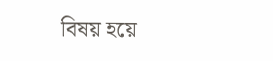বিষয় হয়ে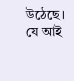উঠেছে।
যে আই